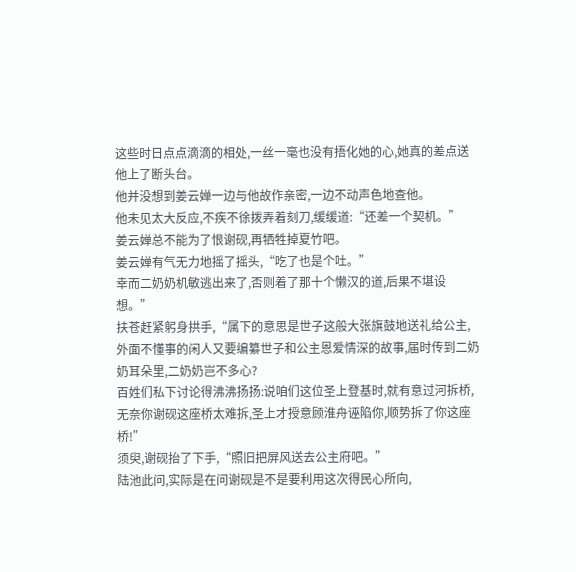这些时日点点滴滴的相处,一丝一毫也没有捂化她的心,她真的差点送他上了断头台。
他并没想到姜云婵一边与他故作亲密,一边不动声色地查他。
他未见太大反应,不疾不徐拨弄着刻刀,缓缓道:“还差一个契机。”
姜云婵总不能为了恨谢砚,再牺牲掉夏竹吧。
姜云婵有气无力地摇了摇头,“吃了也是个吐。”
幸而二奶奶机敏逃出来了,否则着了那十个懒汉的道,后果不堪设想。”
扶苍赶紧躬身拱手,“属下的意思是世子这般大张旗鼓地送礼给公主,外面不懂事的闲人又要编纂世子和公主恩爱情深的故事,届时传到二奶奶耳朵里,二奶奶岂不多心?
百姓们私下讨论得沸沸扬扬:说咱们这位圣上登基时,就有意过河拆桥,无奈你谢砚这座桥太难拆,圣上才授意顾淮舟诬陷你,顺势拆了你这座桥!”
须臾,谢砚抬了下手,“照旧把屏风送去公主府吧。”
陆池此问,实际是在问谢砚是不是要利用这次得民心所向,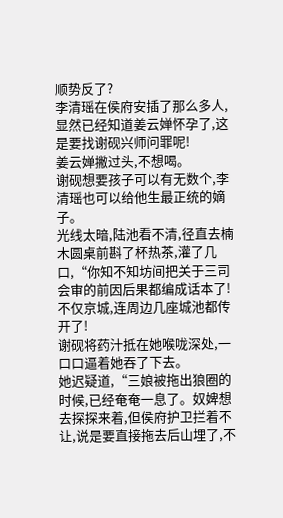顺势反了?
李清瑶在侯府安插了那么多人,显然已经知道姜云婵怀孕了,这是要找谢砚兴师问罪呢!
姜云婵撇过头,不想喝。
谢砚想要孩子可以有无数个,李清瑶也可以给他生最正统的嫡子。
光线太暗,陆池看不清,径直去楠木圆桌前斟了杯热茶,灌了几口,“你知不知坊间把关于三司会审的前因后果都编成话本了!不仅京城,连周边几座城池都传开了!
谢砚将药汁抵在她喉咙深处,一口口逼着她吞了下去。
她迟疑道,“三娘被拖出狼圈的时候,已经奄奄一息了。奴婢想去探探来着,但侯府护卫拦着不让,说是要直接拖去后山埋了,不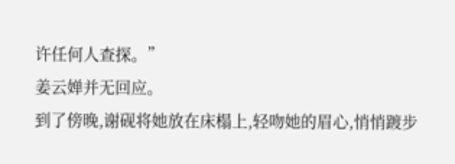许任何人查探。”
姜云婵并无回应。
到了傍晚,谢砚将她放在床榻上,轻吻她的眉心,悄悄踱步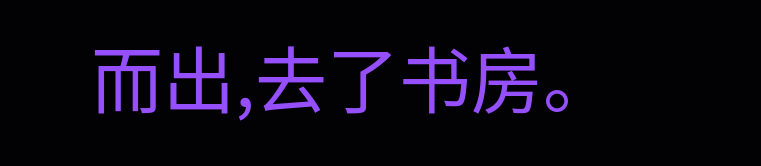而出,去了书房。